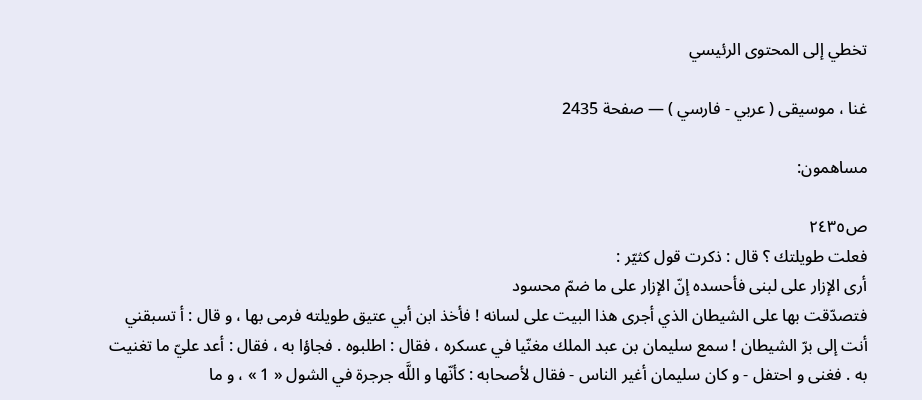تخطي إلى المحتوى الرئيسي

غنا ، موسيقى ( عربي - فارسي ) — صفحة 2435

مساهمون:

ص٢٤٣٥
فعلت طويلتك ؟ قال : ذكرت قول كثيّر :
أرى الإزار على لبنى فأحسده إنّ الإزار على ما ضمّ محسود
فتصدّقت بها على الشيطان الذي أجرى هذا البيت على لسانه ! فأخذ ابن أبي عتيق طويلته فرمى بها ، و قال : أ تسبقني أنت إلى برّ الشيطان ! سمع سليمان بن عبد الملك مغنّيا في عسكره ، فقال : اطلبوه . فجاؤا به ، فقال : أعد عليّ ما تغنيت به . فغنى و احتفل - و كان سليمان أغير الناس - فقال لأصحابه : كأنّها و اللَّه جرجرة في الشول « 1 » ، و ما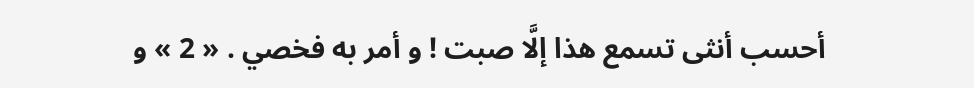أحسب أنثى تسمع هذا إلَّا صبت ! و أمر به فخصي . « 2 » و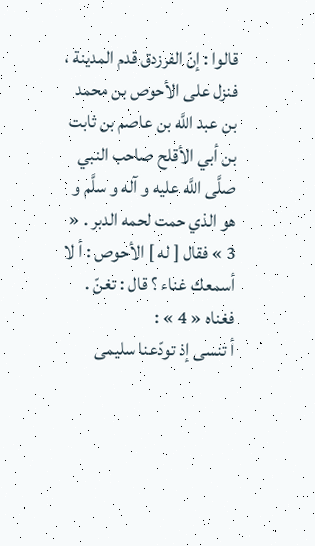قالوا : إنّ الفرزدق قدم المدينة ، فنزل على الأحوص بن محمد بن عبد اللَّه بن عاصم بن ثابت بن أبي الأقلح صاحب النبي صلَّى اللَّه عليه و آله و سلَّم و هو الذي حمت لحمه الدبر . « 3 » فقال [ له ] الأحوص : أ لا أسمعك غناء ؟ قال : تغنّ . فغناه « 4 » :
أ تنسى إذ تودّعنا سليمى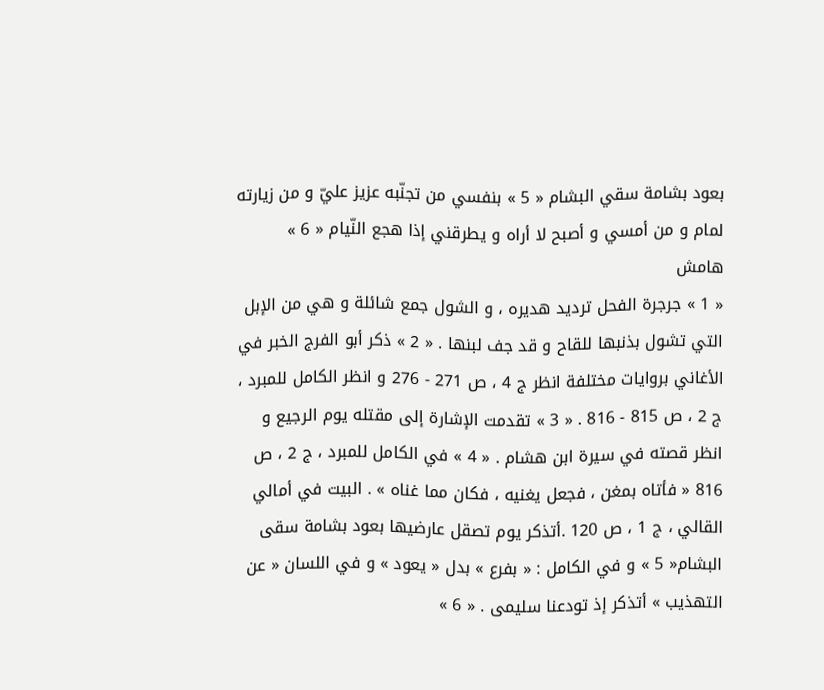بعود بشامة سقي البشام « 5 » بنفسي من تجنّبه عزيز عليّ و من زيارته لمام و من أمسي و أصبح لا أراه و يطرقني إذا هجع النّيام « 6 »
هامش
« 1 » جرجرة الفحل ترديد هديره ، و الشول جمع شائلة و هي من الإبل التي تشول بذنبها للقاح و قد جف لبنها . « 2 » ذكر أبو الفرج الخبر في الأغاني بروايات مختلفة انظر ج 4 ، ص 271 - 276 و انظر الكامل للمبرد ، ج 2 ، ص 815 - 816 . « 3 » تقدمت الإشارة إلى مقتله يوم الرجيع و انظر قصته في سيرة ابن هشام . « 4 » في الكامل للمبرد ، ج 2 ، ص 816 « فأتاه بمغن ، فجعل يغنيه ، فكان مما غناه » . البيت في أمالي القالي ، ج 1 ، ص 120 .أتذكر يوم تصقل عارضيها بعود بشامة سقى البشام« 5 » و في الكامل : « بفرع » بدل « يعود » و في اللسان « عن التهذيب » أتذكر إذ تودعنا سليمى . « 6 »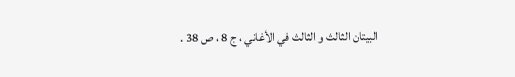البيتان الثالث و الثالث في الأغاني ، ج 8 ، ص 38 .